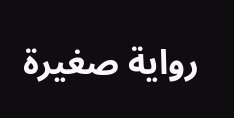رواية صغيرة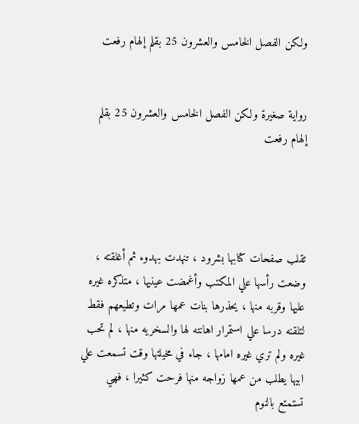ولكن الفصل الخامس والعشرون 25 بقلم إلهام رفعت


رواية صغيرة ولكن الفصل الخامس والعشرون 25 بقلم إلهام رفعت




تقلب صفحات كتابها بشرود ، تنهدت بهدوء ثم أغلقته ، وضعت رأسها علي المكتب وأغمضت عينيها ، متذكره غيره عليها وقربه منها ، يحذرها بنات عمها مرات وتطيعهم فقط لتلقنه درسا علي استمرار اهانته لها والسخريه منها ، لم تحب غيره ولم تري غيره امامها ، جاء في مخيلتها وقت تسمعت علي ابيها يطلب من عمها زواجه منها فرحت كثيرا ، فهي تستمتع بالنوم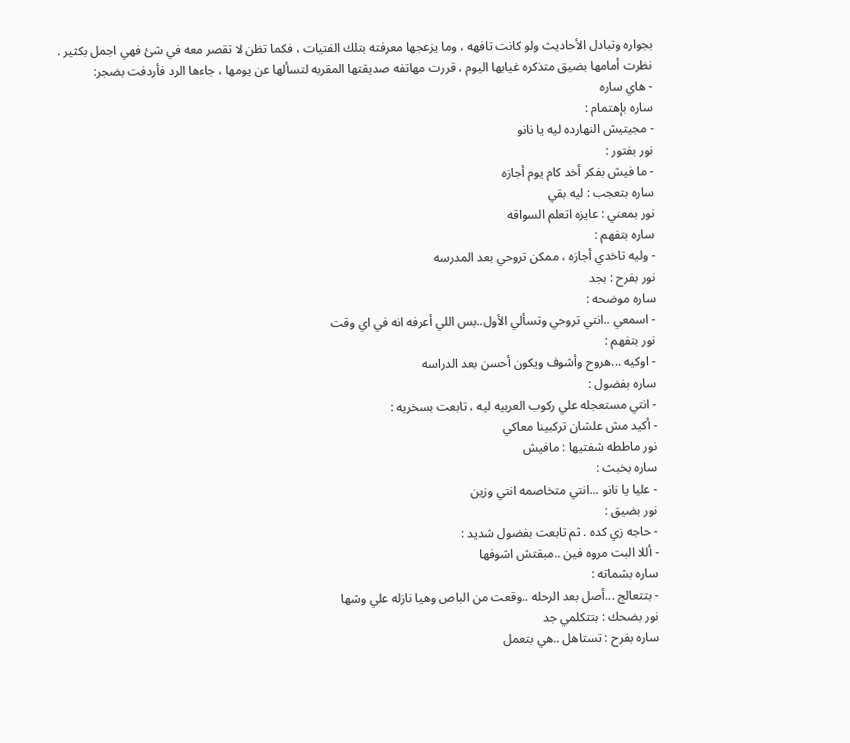بجواره وتبادل الأحاديث ولو كانت تافهه ، وما يزعجها معرفته بتلك الفتيات ، فكما تظن لا تقصر معه في شئ فهي اجمل بكثير .
نظرت أمامها بضيق متذكره غيابها اليوم ، قررت مهاتفه صديقتها المقربه لتسألها عن يومها ، جاءها الرد فأردفت بضجر:
- هاي ساره
ساره بإهتمام :
- مجيتيش النهارده ليه يا نانو
نور بفتور :
- ما فيش بفكر أخد كام يوم أجازه
ساره بتعجب : ليه بقي
نور بمعني : عايزه اتعلم السواقه
ساره بتفهم :
- وليه تاخدي أجازه ، ممكن تروحي بعد المدرسه
نور بفرح : بجد
ساره موضحه :
- اسمعي ..انتي تروحي وتسألي الأول..بس اللي أعرفه انه في اي وقت
نور بتفهم :
- اوكيه ...هروح وأشوف ويكون أحسن بعد الدراسه
ساره بفضول :
- انتي مستعجله علي ركوب العربيه ليه ، تابعت بسخريه :
- أكيد مش علشان تركبينا معاكي
نور ماططه شفتيها : مافيش
ساره بخبث :
- عليا يا نانو ...انتي متخاصمه انتي وزين
نور بضيق :
- حاجه زي كده . ثم تابعت بفضول شديد :
- أللا البت مروه فين ..مبقتش اشوفها
ساره بشماته :
- بتتعالج ...أصل بعد الرحله ..وقعت من الباص وهيا نازله علي وشها
نور بضحك : بتتكلمي جد
ساره بفرح : تستاهل ..هي بتعمل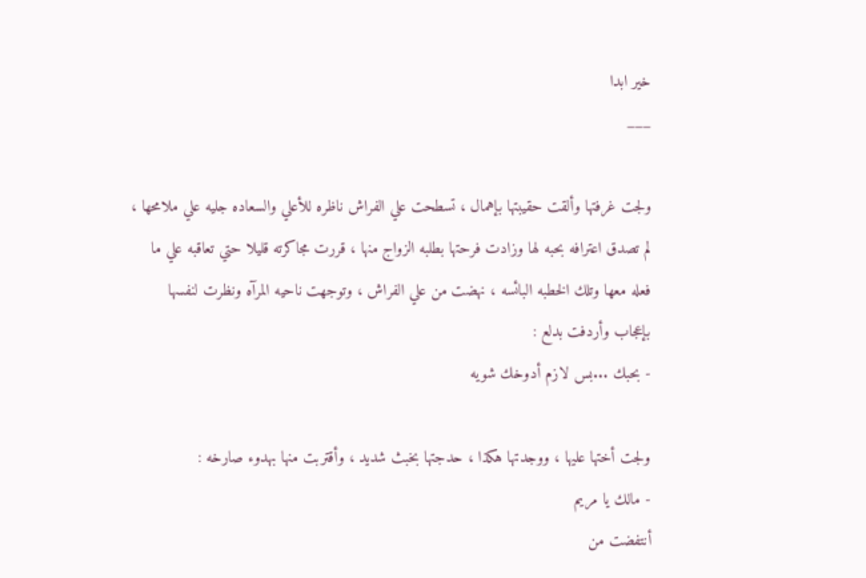خير ابدا
___

ولجت غرفتها وألقت حقيبتها بإهمال ، تسطحت علي الفراش ناظره للأعلي والسعاده جليه علي ملامحها ، لم تصدق اعترافه بحبه لها وزادت فرحتها بطلبه الزواج منها ، قررت مجاكرته قليلا حتي تعاقبه علي ما فعله معها وتلك الخطبه البائسه ، نهضت من علي الفراش ، وتوجهت ناحيه المرآه ونظرت لنفسها بإعجاب وأردفت بدلع :
- بحبك ...بس لازم أدوخك شويه

ولجت أختها عليها ، ووجدتها هكذا ، حدجتها بخبث شديد ، وأقتربت منها بهدوء صارخه :
- مالك يا مريم
أنتفضت من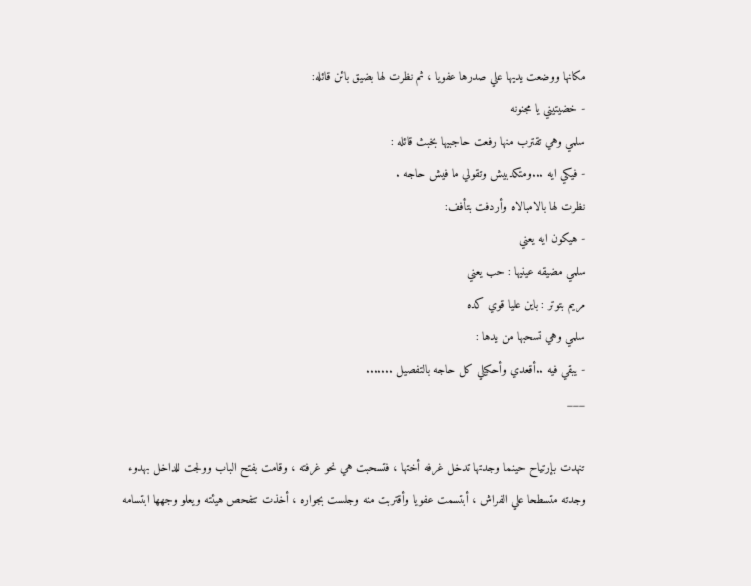مكانها ووضعت يديها علي صدرها عفويا ، ثم نظرت لها بضيق بائن قائله:
- خضيتيني يا مجنونه
سلمي وهي تقترب منها رفعت حاجبيها بخبث قائله :
- فيكي ايه ...ومتكدبيش وتقولي ما فيش حاجه .
نظرت لها بالامبالاه وأردفت بتأفف:
- هيكون ايه يعني
سلمي مضيقه عينيها : حب يعني
مريم بتوتر : باين عليا قوي كده
سلمي وهي تسحبها من يدها :
- يبقي فيه ..أقعدي وأحكيلي كل حاجه بالتفصيل .......
___

تنهدت بإرتياح حينما وجدتها تدخل غرفه أختها ، فتسحبت هي نحو غرفته ، وقامت بفتح الباب وولجت للداخل بهدوء وجدته متسطحا علي الفراش ، أبتسمت عفويا وأقتربت منه وجلست بجواره ، أخذت تتفحص هيئته ويعلو وجهها ابتسامه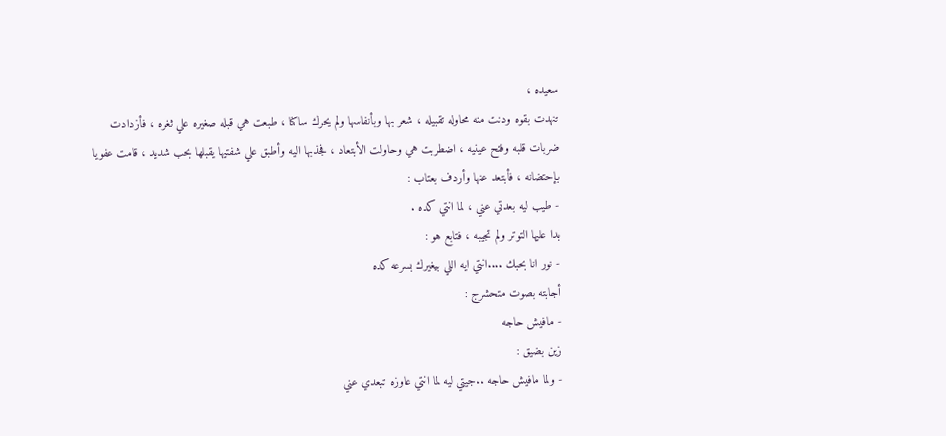سعيده ،
تنهدت بقوه ودنت منه محاوله تقبيله ، شعر بها وبأنفاسها ولم يحرك ساكنا ، طبعت هي قبله صغيره علي ثغره ، فأزدادت ضربات قلبه وفتح عينيه ، اضطربت هي وحاولت الأبتعاد ، فجذبها اليه وأطبق علي شفتيها يقبلها بحب شديد ، قامت عفويا بإحتضانه ، فأبتعد عنها وأردف بعتاب :
- طيب ليه بعدتي عني ، لما انتي كده .
بدا عليها التوتر ولم تجيبه ، فتابع هو :
- نور انا بحبك ....انتي ايه اللي بيغيرك بسرعه كده
أجابته بصوت متحشرج :
- مافيش حاجه
زين بضيق :
- ولما مافيش حاجه ..جيتي ليه لما انتي عاوزه تبعدي عني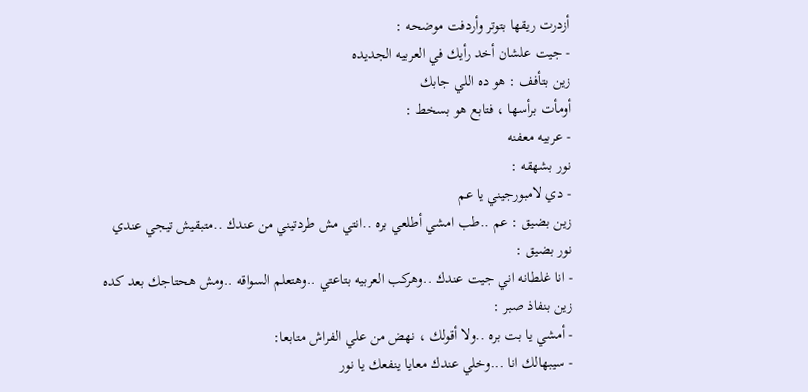أزدرت ريقها بتوتر وأردفت موضحه :
- جيت علشان أخد رأيك في العربيه الجديده
زين بتأفف : هو ده اللي جابك
أومأت برأسها ، فتابع هو بسخط :
- عربيه معفنه
نور بشهقه :
- دي لامبورجيني يا عم
زين بضيق : عم ..طب امشي أطلعي بره ..انتي مش طردتيني من عندك ..متبقيش تيجي عندي
نور بضيق :
- انا غلطانه اني جيت عندك ..وهركب العربيه بتاعتي ..وهتعلم السواقه ..ومش هحتاجك بعد كده
زين بنفاذ صبر :
- أمشي يا بت بره ..ولا أقولك ، نهض من علي الفراش متابعا:
- سيبهالك انا ...وخلي عندك معايا ينفعك يا نور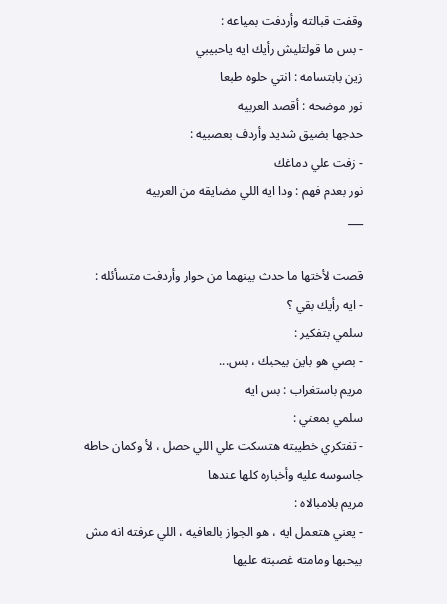وقفت قبالته وأردفت بمياعه :
- بس ما قولتليش رأيك ايه ياحبيبي
زين بابتسامه : انتي حلوه طبعا
نور موضحه : أقصد العربيه
حدجها بضيق شديد وأردف بعصبيه :
- زفت علي دماغك
نور بعدم فهم : ودا ايه اللي مضايقه من العربيه
___

قصت لأختها ما حدث بينهما من حوار وأردفت متسأئله :
- ايه رأيك بقي ؟
سلمي بتفكير :
- بصي هو باين بيحبك ، بس...
مريم باستغراب : بس ايه
سلمي بمعني :
- تفتكري خطيبته هتسكت علي اللي حصل ، لأ وكمان حاطه جاسوسه عليه وأخباره كلها عندها
مريم بلامبالاه :
- يعني هتعمل ايه ، هو الجواز بالعافيه ، اللي عرفته انه مش بيحبها ومامته غصبته عليها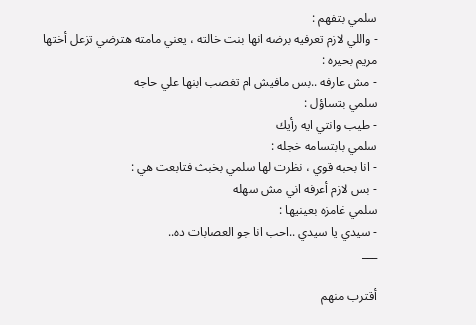سلمي بتفهم :
- واللي لازم تعرفيه برضه انها بنت خالته ، يعني مامته هترضي تزعل أختها
مريم بحيره :
- مش عارفه ..بس مافيش ام تغصب ابنها علي حاجه
سلمي بتساؤل :
- طيب وانتي ايه رأيك
سلمي بابتسامه خجله :
- انا بحبه قوي ، نظرت لها سلمي بخبث فتابعت هي :
- بس لازم أعرفه اني مش سهله
سلمي غامزه بعينيها :
- سيدي يا سيدي ..احب انا جو العصابات ده..
___

أقترب منهم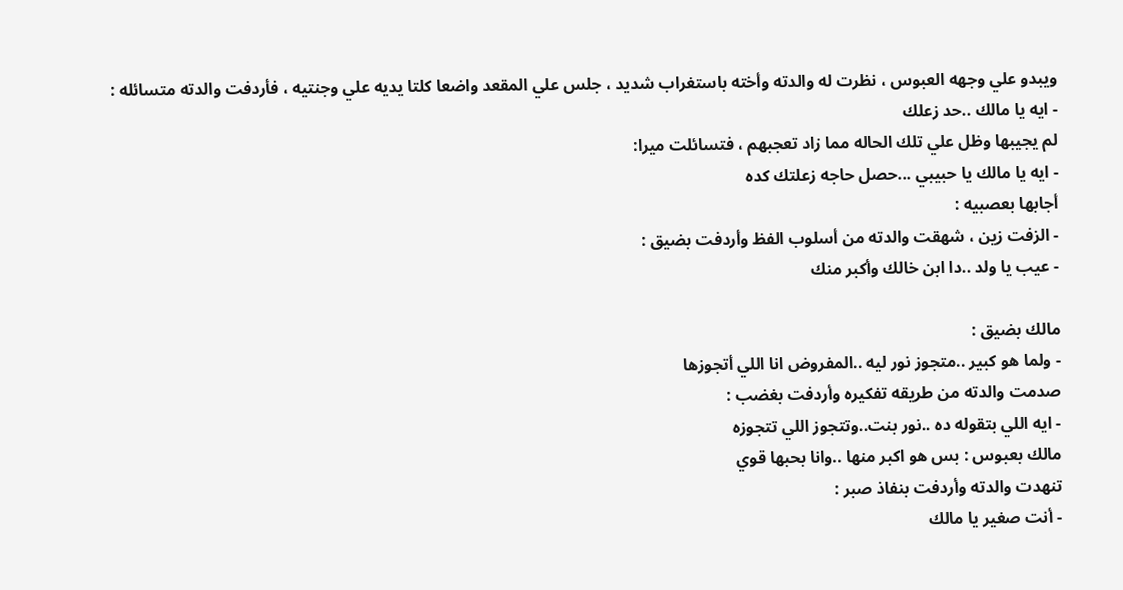ويبدو علي وجهه العبوس ، نظرت له والدته وأخته باستغراب شديد ، جلس علي المقعد واضعا كلتا يديه علي وجنتيه ، فأردفت والدته متسائله :
- ايه يا مالك ..حد زعلك
لم يجيبها وظل علي تلك الحاله مما زاد تعجبهم ، فتسائلت ميرا:
- ايه يا مالك يا حبيبي ...حصل حاجه زعلتك كده
أجابها بعصبيه :
- الزفت زين ، شهقت والدته من أسلوب الفظ وأردفت بضيق :
- عيب يا ولد ..دا ابن خالك وأكبر منك

مالك بضيق :
- ولما هو كبير ..متجوز نور ليه ..المفروض انا اللي أتجوزها
صدمت والدته من طريقه تفكيره وأردفت بغضب :
- ايه اللي بتقوله ده ..نور بنت..وتتجوز اللي تتجوزه
مالك بعبوس : بس هو اكبر منها ..وانا بحبها قوي
تنهدت والدته وأردفت بنفاذ صبر :
- أنت صغير يا مالك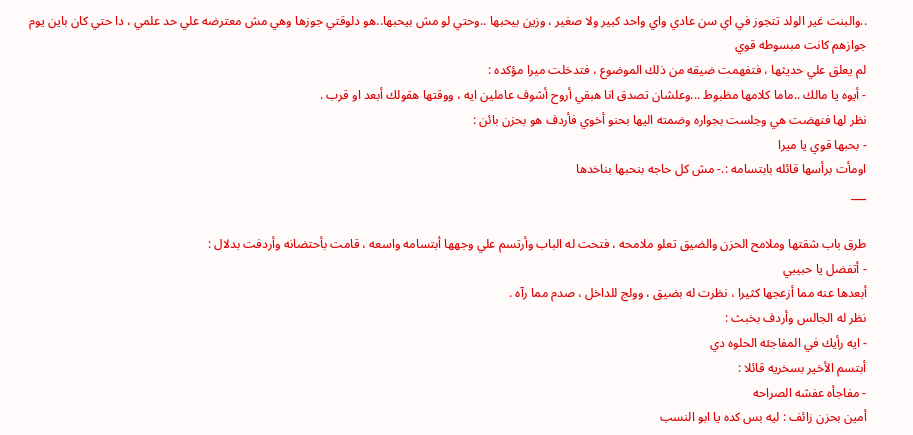..والبنت غير الولد تتجوز في اي سن عادي واي واحد كبير ولا صغير ، وزين بيحبها ..وحتي لو مش بيحبها..هو دلوقتي جوزها وهي مش معترضه علي حد علمي ، دا حتي كان باين يوم جوازهم كانت مبسوطه قوي
لم يعلق علي حديثها ، فتفهمت ضيقه من ذلك الموضوع ، فتدخلت ميرا مؤكده :
- أيوه يا مالك ..ماما كلامها مظبوط ...وعلشان تصدق انا هبقي أروح أشوف عاملين ايه ، ووقتها هقولك أبعد او قرب .
نظر لها فنهضت هي وجلست بجواره وضمته اليها بحنو أخوي فأردف هو بحزن بائن :
- بحبها قوي يا ميرا
اومأت برأسها قائله بابتسامه :.- مش كل حاجه بنحبها بناخدها
___

طرق باب شقتها وملامح الحزن والضيق تعلو ملامحه ، فتحت له الباب وأرتسم علي وجهها أبتسامه واسعه ، قامت بأحتضانه وأردفت بدلال :
- أتفضل يا حبيبي
أبعدها عنه مما أزعجها كثيرا ، نظرت له بضيق ، وولج للداخل ، صدم مما رآه .
نظر له الجالس وأردف بخبث :
- ايه رأيك في المفاجئه الحلوه دي
أبتسم الأخير بسخريه قائلا :
- مفاجأه عفشه الصراحه
أمين بحزن زائف : ليه بس كده يا ابو النسب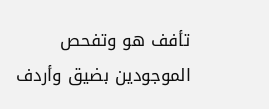تأفف هو وتفحص الموجودين بضيق وأردف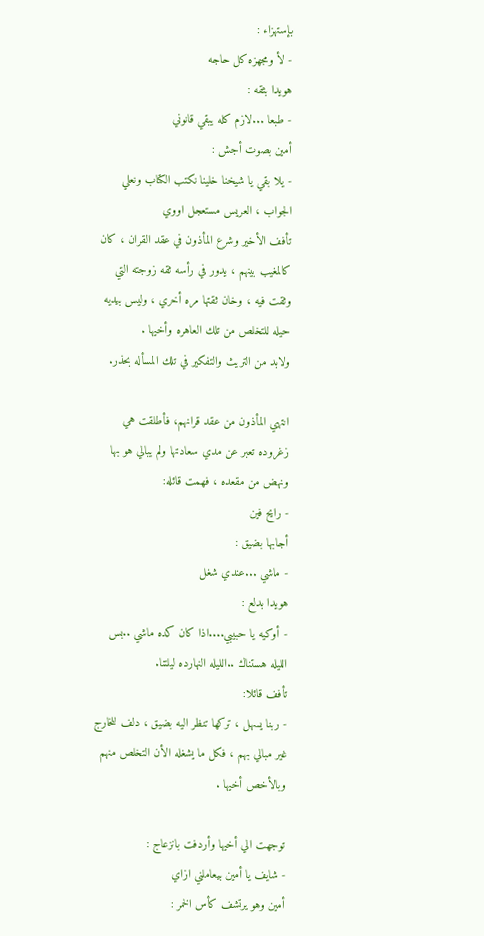بإستهزاء :
- لأ ومجهزه كل حاجه
هويدا بثقه :
- طبعا ...لازم كله يبقي قانوني
أمين بصوت أجش :
- يلا بقي يا شيخنا خلينا نكتب الكتاب ونعلي الجواب ، العريس مستعجل اووي
تأفف الأخير وشرع المأذون في عقد القران ، كان كالمغيب بينهم ، يدور في رأسه ثقه زوجته التي وثقت فيه ، وخان ثقتها مره أخري ، وليس بيديه حيله للتخلص من تلك العاهره وأخيها .
ولابد من التريث والتفكير في تلك المسأله بحذر.

انتهي المأذون من عقد قرانهم، فأطلقت هي زغروده تعبر عن مدي سعادتها ولم يبالي هو بها ونهض من مقعده ، فهمت قائله:
- رايح فين
أجابها بضيق :
- ماشي ...عندي شغل
هويدا بدلع :
- أوكيه يا حبيبي....اذا كان كده ماشي ..بس الليله هستناك ..الليله النهارده ليلتنا.
تأفف قائلا:
- ربنا يسهل ، تركها تنظر اليه بضيق ، دلف للخارج غير مبالي بهم ، فكل ما يشغله الأن التخلص منهم وبالأخص أخيها .

توجهت الي أخيها وأردفت بانزعاج :
- شايف يا أمين بيعاملني ازاي
أمين وهو يرتشف كأس الخمر :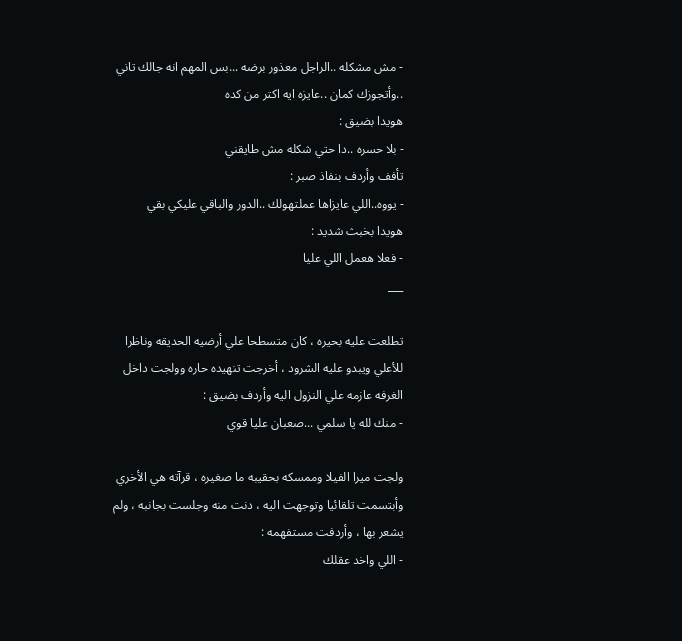- مش مشكله ..الراجل معذور برضه ...بس المهم انه جالك تاني ..وأتجوزك كمان ..عايزه ايه اكتر من كده
هويدا بضيق :
- بلا حسره ..دا حتي شكله مش طايقني
تأفف وأردف بنفاذ صبر :
- يووه..اللي عايزاها عملتهولك ..الدور والباقي عليكي بقي
هويدا بخبث شديد :
- فعلا هعمل اللي عليا
___

تطلعت عليه بحيره ، كان متسطحا علي أرضيه الحديقه وناظرا للأعلي ويبدو عليه الشرود ، أخرجت تنهيده حاره وولجت داخل الغرفه عازمه علي النزول اليه وأردف بضيق :
- منك لله يا سلمي ...صعبان عليا قوي

ولجت ميرا الفيلا وممسكه بحقيبه ما صغيره ، قرآته هي الأخري وأبتسمت تلقائيا وتوجهت اليه ، دنت منه وجلست بجانبه ، ولم يشعر بها ، وأردفت مستفهمه :
- اللي واخد عقلك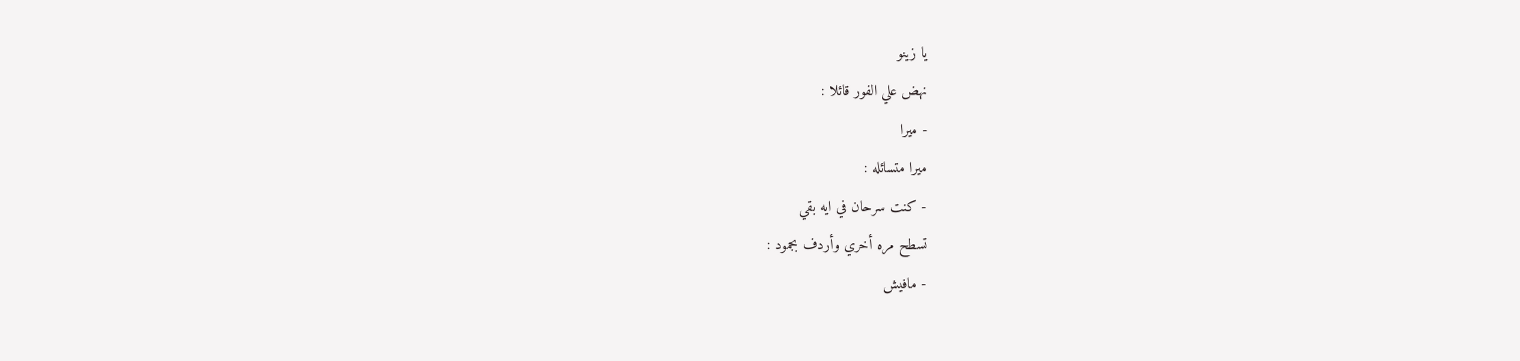يا زينو
نهض علي الفور قائلا :
- ميرا
ميرا متسائله :
- كنت سرحان في ايه بقي
تسطح مره أخري وأردف بجمود :
- مافيش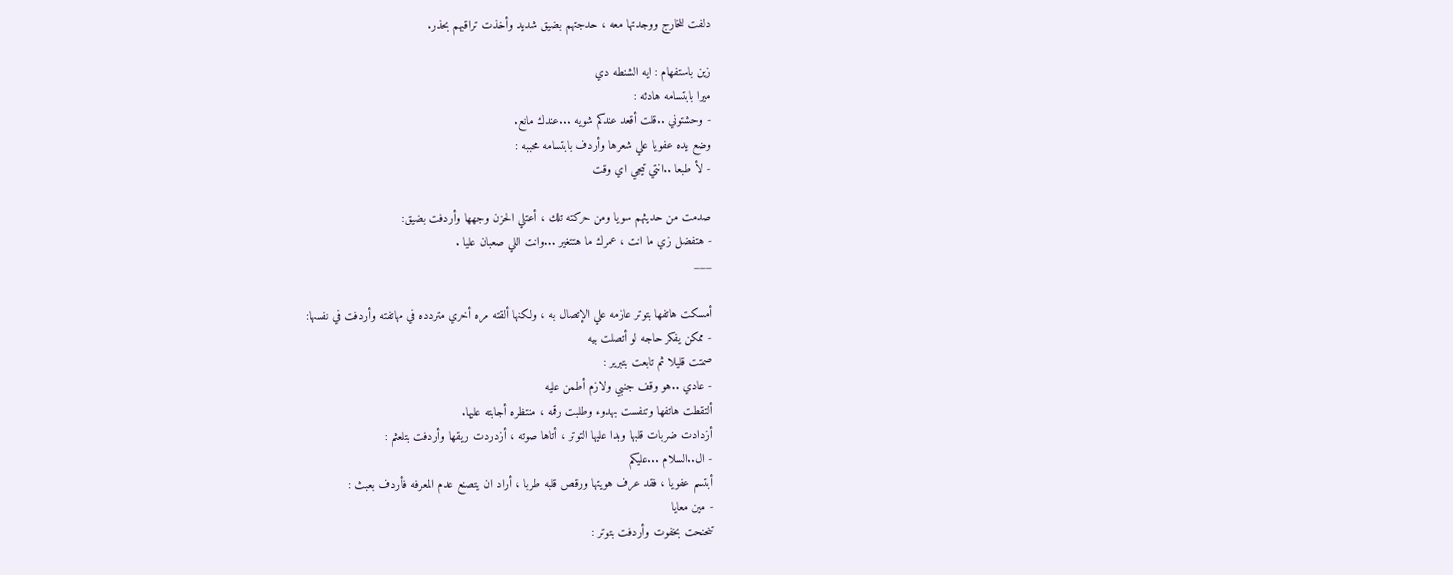دلفت للخارج ووجدتها معه ، حدجتهم بضيق شديد وأخذت تراقبهم بحذر.

زين باستفهام : ايه الشنطه دي
ميرا بابتسامه هادئه :
- وحشتوني ..قلت أقعد عندكم شويه ...عندك مانع.
وضع يده عفويا علي شعرها وأردف بابتسامه محببه :
- لأ طبعا ..انتي تيجي اي وقت

صدمت من حديثهم سويا ومن حركته تلك ، أعتلي الحزن وجهها وأردفت بضيق:
- هتفضل زي ما انت ، عمرك ما هتتغير ...وانت اللي صعبان عليا .
___

أمسكت هاتفها بتوتر عازمه علي الإتصال به ، ولكنها ألقته مره أخري متردده في مهاتفته وأردفت في نفسها:
- ممكن يفكر حاجه لو أتصلت بيه
صمتت قليلا ثم تابعت بتبرير :
- عادي ..هو وقف جنبي ولازم أطمن عليه
ألتقطت هاتفها وتنفست بهدوء وطلبت رقمه ، منتظره أجابته عليها.
أزدادت ضربات قلبها وبدا عليها التوتر ، أتاها صوته ، أزدردت ريقها وأردفت بتلعثم :
- ال..السلام ...عليكم
أبتسم عفويا ، فقد عرف هويتها ورقص قلبه طربا ، أراد ان يتصنع عدم المعرفه فأردف بعبث :
- مين معايا
تنحنحت بخفوت وأردفت بتوتر :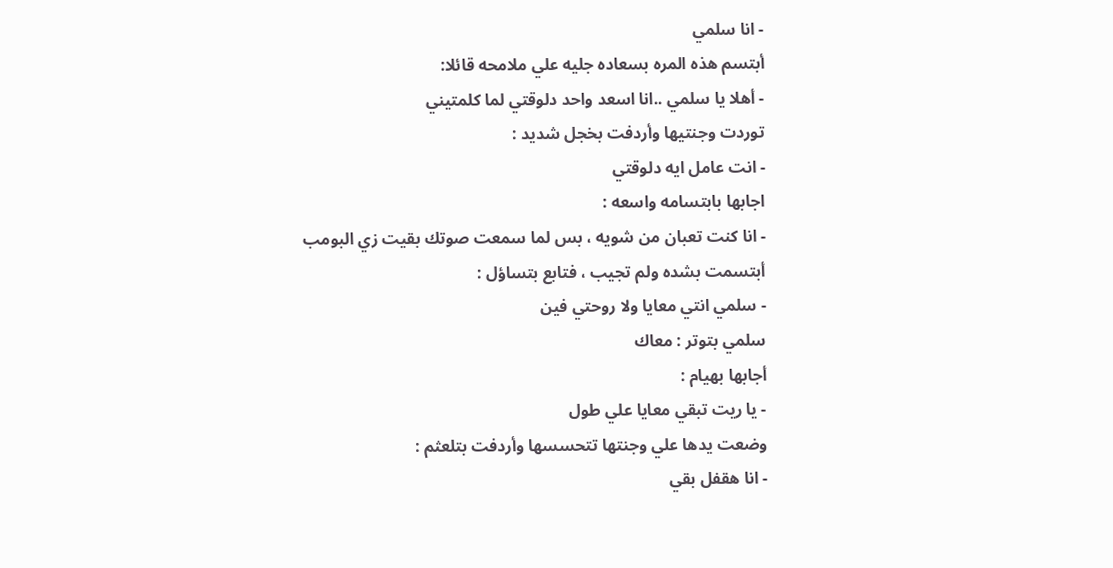- انا سلمي
أبتسم هذه المره بسعاده جليه علي ملامحه قائلا:
- أهلا يا سلمي ..انا اسعد واحد دلوقتي لما كلمتيني
توردت وجنتيها وأردفت بخجل شديد :
- انت عامل ايه دلوقتي
اجابها بابتسامه واسعه :
- انا كنت تعبان من شويه ، بس لما سمعت صوتك بقيت زي البومب
أبتسمت بشده ولم تجيب ، فتابع بتساؤل :
- سلمي انتي معايا ولا روحتي فين
سلمي بتوتر : معاك
أجابها بهيام :
- يا ريت تبقي معايا علي طول
وضعت يدها علي وجنتها تتحسسها وأردفت بتلعثم :
- انا هقفل بقي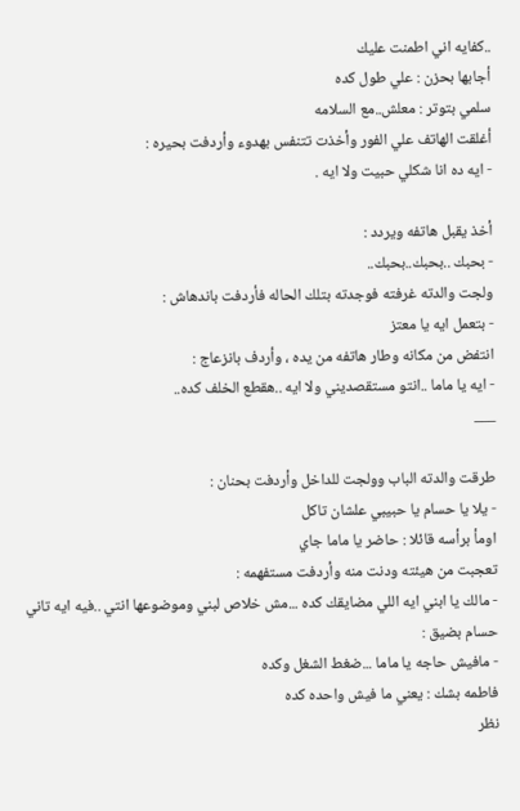..كفايه اني اطمنت عليك
أجابها بحزن : علي طول كده
سلمي بتوتر : معلش..مع السلامه
أغلقت الهاتف علي الفور وأخذت تتنفس بهدوء وأردفت بحيره :
- ايه ده انا شكلي حبيت ولا ايه .

أخذ يقبل هاتفه ويردد :
- بحبك ..بحبك..بحبك..
ولجت والدته غرفته فوجدته بتلك الحاله فأردفت باندهاش :
- بتعمل ايه يا معتز
انتفض من مكانه وطار هاتفه من يده ، وأردف بانزعاج :
- ايه يا ماما ..انتو مستقصديني ولا ايه ..هقطع الخلف كده..
___

طرقت والدته الباب وولجت للداخل وأردفت بحنان :
- يلا يا حسام يا حبيبي علشان تاكل
اومأ برأسه قائلا : حاضر يا ماما جاي
تعجبت من هيئته ودنت منه وأردفت مستفهمه :
- مالك يا ابني ايه اللي مضايقك كده ...مش خلاص لبني وموضوعها انتي ..فيه ايه تاني
حسام بضيق :
- مافيش حاجه يا ماما ...ضغط الشغل وكده
فاطمه بشك : يعني ما فيش واحده كده
نظر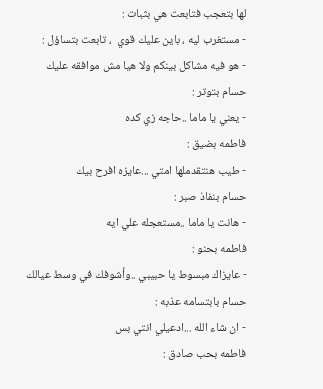لها بتعجب فتابعت هي بثبات :
- مستغرب ليه ، باين عليك قوي  ، تابعت بتساؤل :
- هو فيه مشاكل بينكم ولا هيا مش موافقه عليك
حسام بتوتر :
- يعني يا ماما ..حاجه زي كده
فاطمه بضيق :
- طيب هنتقدملها امتي ...عايزه افرح بيك
حسام بنفاذ صبر :
- هانت يا ماما ..مستعجله علي ايه
فاطمه بحنو :
- عايزاك مبسوط يا حبيبي ..وأشوفك في وسط عيالك
حسام بابتسامه عذبه :
- ان شاء الله ...ادعيلي انتي بس
فاطمه بحب صادق :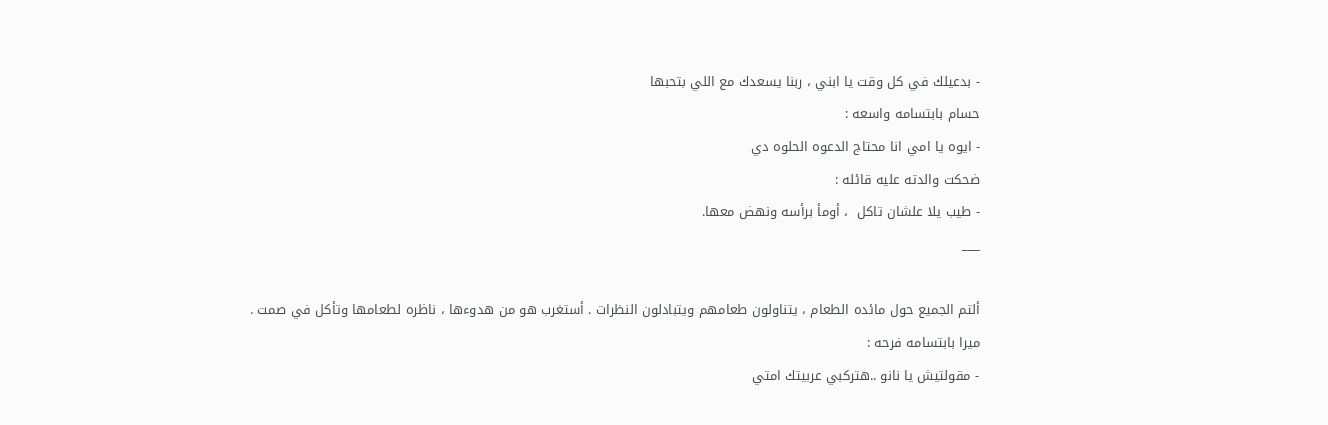- بدعيلك في كل وقت يا ابني ، ربنا يسعدك مع اللي بتحبها
حسام بابتسامه واسعه :
- ايوه يا امي انا محتاج الدعوه الحلوه دي
ضحكت والدته عليه قائله :
- طيب يلا علشان تاكل  ، أومأ برأسه ونهض معها.
___

ألتم الجميع حول مائده الطعام ، يتناولون طعامهم ويتبادلون النظرات . أستغرب هو من هدوءها ، ناظره لطعامها وتأكل في صمت .
ميرا بابتسامه فرحه :
- مقولتيش يا نانو ..هتركبي عربيتك امتي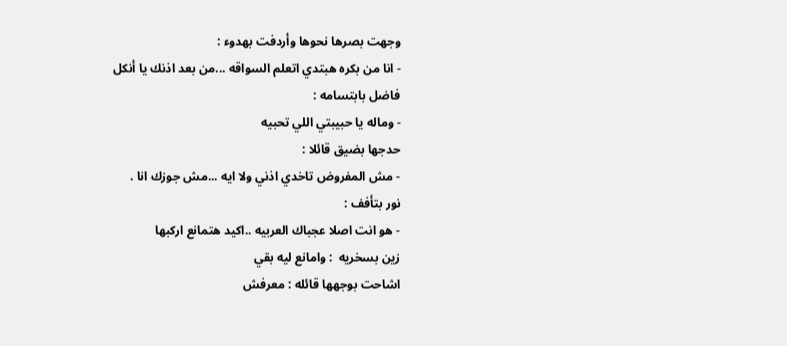وجهت بصرها نحوها وأردفت بهدوء :
- انا من بكره هبتدي اتعلم السواقه ...من بعد اذنك يا أنكل
فاضل بابتسامه :
- وماله يا حبيبتي اللي تحبيه
حدجها بضيق قائلا :
- مش المفروض تاخدي اذني ولا ايه ...مش جوزك انا .
نور بتأفف :
- هو انت اصلا عجباك العربيه ..اكيد هتمانع اركبها
زين بسخريه  : وامانع ليه بقي
اشاحت بوجهها قائله : معرفش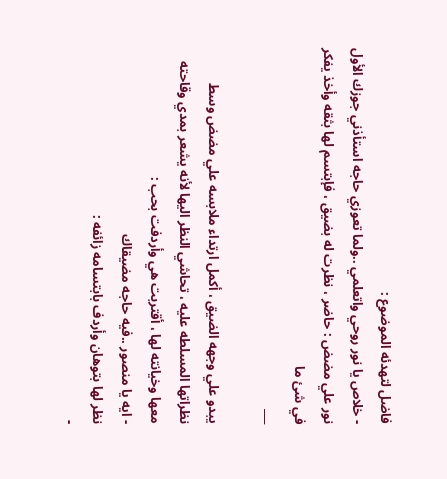فاضل لتهدئه الموضوع :
- خلاص يا نور روحي واتعلمي ..ولما تعوزي حاجه استأذني جوزك الأول
نور علي مضض : حاضر ، نظرت له بضيق ، فإبتسم لها بثقه وأخذ يفكر في شئ ما
___

يبدو علي وجهه الضيق ، أكمل ارتداء ملابسه علي مضض وسط نظراتها المسلطه عليه ، تحاشي النظر اليها لأنه يشعر بمدي وقاحته معها وخيانته لها ، أقتربت هي وأردفت بحب :
- ايه يا منصور ..فيه حاجه مضيقاك
نظر لها بتوهان وأردف بابتسامه زائفه :
-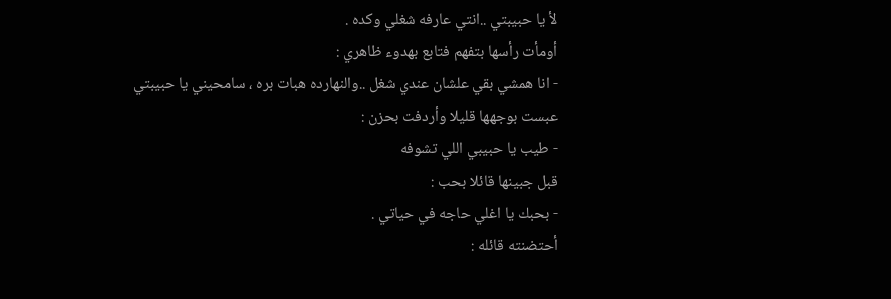لأ يا حبيبتي ..انتي عارفه شغلي وكده .
أومأت رأسها بتفهم فتابع بهدوء ظاهري :
- انا همشي بقي علشان عندي شغل ..والنهارده هبات بره ، سامحيني يا حبيبتي
عبست بوجهها قليلا وأردفت بحزن :
- طيب يا حبيبي اللي تشوفه
قبل جبينها قائلا بحب :
- بحبك يا اغلي حاجه في حياتي .
أحتضنته قائله :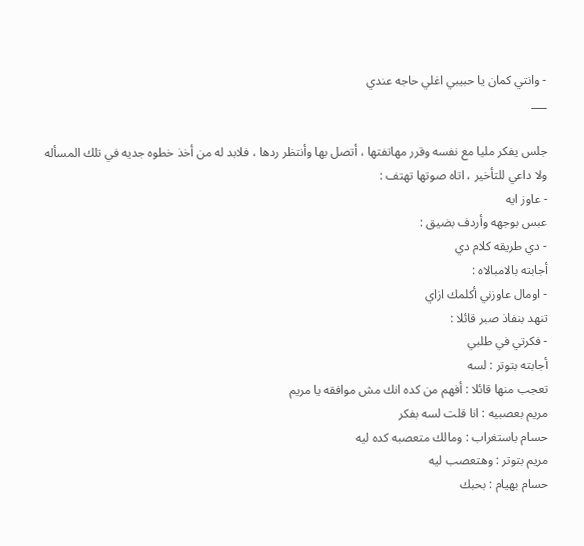- وانتي كمان يا حبيبي اغلي حاجه عندي
___

جلس يفكر مليا مع نفسه وقرر مهاتفتها ، أتصل بها وأنتظر ردها ، فلابد له من أخذ خطوه جديه في تلك المسأله ولا داعي للتأخير ، اتاه صوتها تهتف :
- عاوز ايه
عبس بوجهه وأردف بضيق :
- دي طريقه كلام دي
أجابته بالامبالاه :
- اومال عاوزني أكلمك ازاي
تنهد بنفاذ صبر قائلا :
- فكرتي في طلبي
أجابته بتوتر : لسه
تعجب منها قائلا : أفهم من كده انك مش موافقه يا مريم
مريم بعصبيه : انا قلت لسه بفكر
حسام باستغراب : ومالك متعصبه كده ليه
مريم بتوتر : وهتعصب ليه
حسام بهيام : بحبك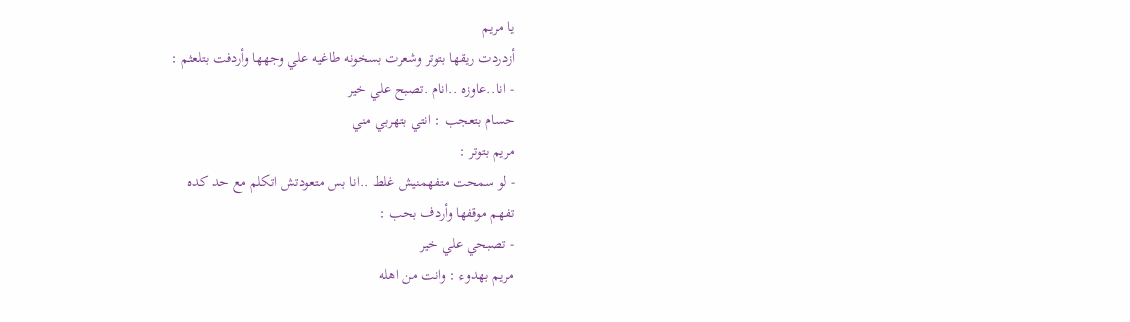يا مريم
أزدردت ريقها بتوتر وشعرت بسخونه طاغيه علي وجهها وأردفت بتلعثم :
- انا..عاوزه ..انام .تصبح علي خير
حسام بتعجب : انتي بتهربي مني
مريم بتوتر :
- لو سمحت متفهمنيش غلط ..انا بس متعودتش اتكلم مع حد كده
تفهم موقفها وأردف بحب :
- تصبحي علي خير
مريم بهدوء : وانت من اهله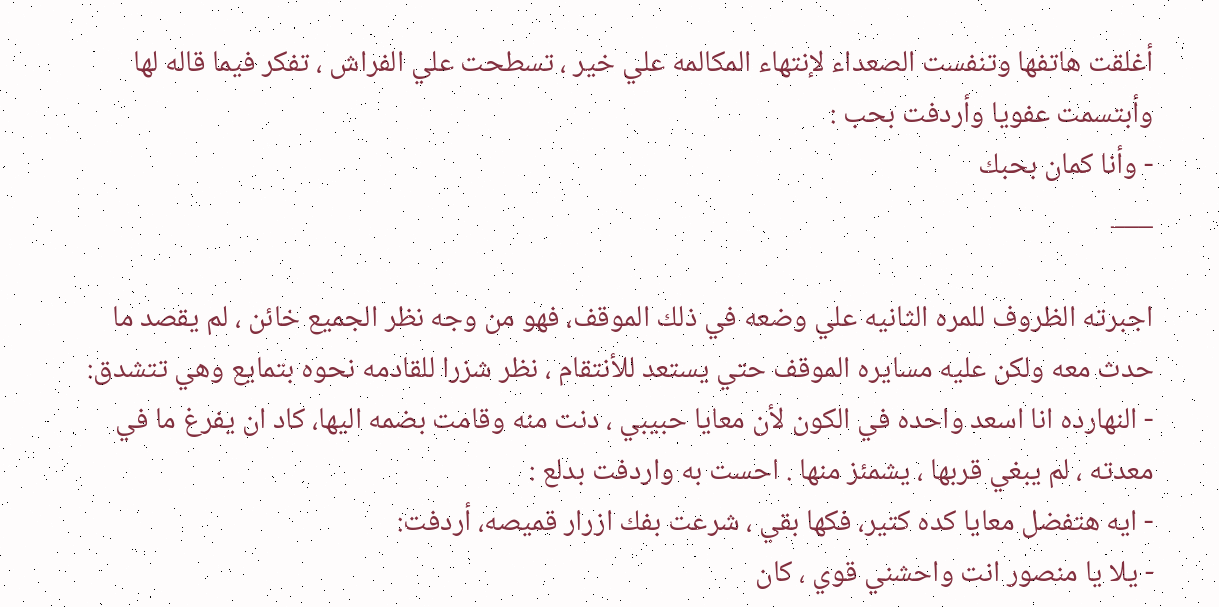أغلقت هاتفها وتنفست الصعداء لإنتهاء المكالمه علي خير ، تسطحت علي الفراش ، تفكر فيما قاله لها وأبتسمت عفويا وأردفت بحب :
- وأنا كمان بحبك
___

اجبرته الظروف للمره الثانيه علي وضعه في ذلك الموقف، فهو من وجه نظر الجميع خائن ، لم يقصد ما حدث معه ولكن عليه مسايره الموقف حتي يستعد للأنتقام ، نظر شزرا للقادمه نحوه بتمايع وهي تتشدق:
- النهارده انا اسعد واحده في الكون لأن معايا حبيبي ، دنت منه وقامت بضمه اليها، كاد ان يفرغ ما في معدته ، لم يبغي قربها ، يشمئز منها . احست به واردفت بدلع :
- ايه هتفضل معايا كده كتير، فكها بقي ، شرعت بفك ازرار قميصه، أردفت:
- يلا يا منصور انت واحشني قوي ، كان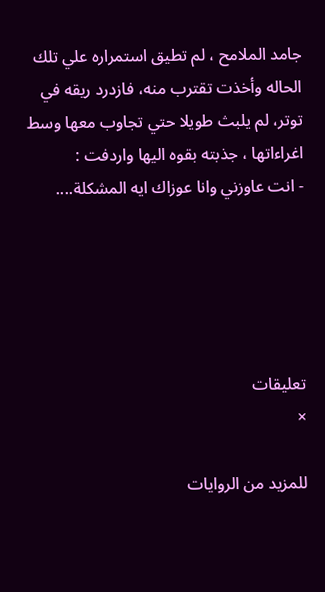جامد الملامح ، لم تطيق استمراره علي تلك الحاله وأخذت تقترب منه، فازدرد ريقه في توتر، لم يلبث طويلا حتي تجاوب معها وسط اغراءاتها ، جذبته بقوه اليها واردفت :
- انت عاوزني وانا عوزاك ايه المشكلة....





تعليقات
×

للمزيد من الروايات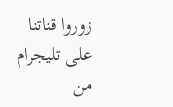زوروا قناتنا على تليجرام من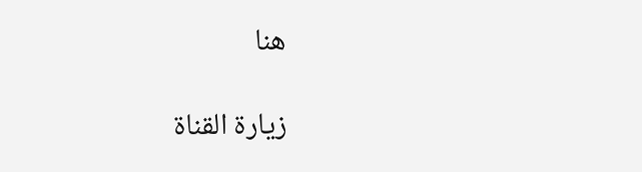هنا

زيارة القناة